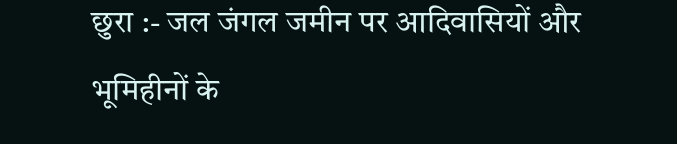छुरा :- जल जंगल जमीन पर आदिवासियों और भूमिहीनों के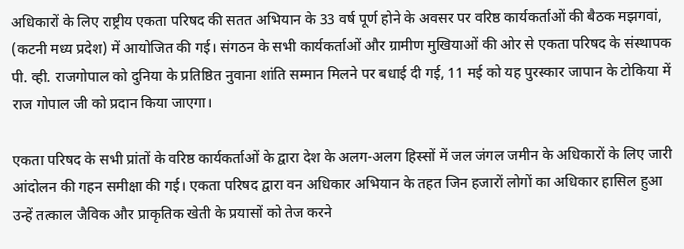अधिकारों के लिए राष्ट्रीय एकता परिषद की सतत अभियान के 33 वर्ष पूर्ण होने के अवसर पर वरिष्ठ कार्यकर्ताओं की बैठक मझगवां, (कटनी मध्य प्रदेश) में आयोजित की गई। संगठन के सभी कार्यकर्ताओं और ग्रामीण मुखियाओं की ओर से एकता परिषद के संस्थापक पी. व्ही. राजगोपाल को दुनिया के प्रतिष्ठित नुवाना शांति सम्मान मिलने पर बधाई दी गई, 11 मई को यह पुरस्कार जापान के टोकिया में राज गोपाल जी को प्रदान किया जाएगा।

एकता परिषद के सभी प्रांतों के वरिष्ठ कार्यकर्ताओं के द्वारा देश के अलग-अलग हिस्सों में जल जंगल जमीन के अधिकारों के लिए जारी आंदोलन की गहन समीक्षा की गई। एकता परिषद द्वारा वन अधिकार अभियान के तहत जिन हजारों लोगों का अधिकार हासिल हुआ उन्हें तत्काल जैविक और प्राकृतिक खेती के प्रयासों को तेज करने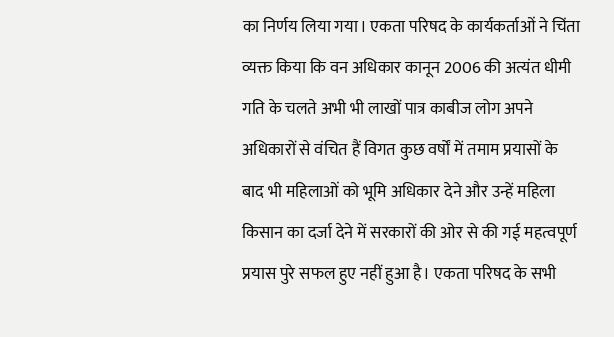का निर्णय लिया गया। एकता परिषद के कार्यकर्ताओं ने चिंता व्यक्त किया कि वन अधिकार कानून 2006 की अत्यंत धीमी गति के चलते अभी भी लाखों पात्र काबीज लोग अपने अधिकारों से वंचित हैं विगत कुछ वर्षों में तमाम प्रयासों के बाद भी महिलाओं को भूमि अधिकार देने और उन्हें महिला किसान का दर्जा देने में सरकारों की ओर से की गई महत्वपूर्ण प्रयास पुरे सफल हुए नहीं हुआ है। एकता परिषद के सभी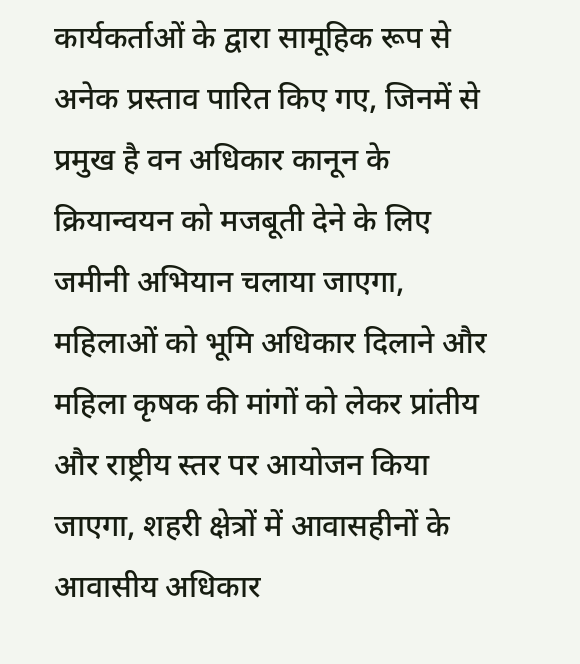कार्यकर्ताओं के द्वारा सामूहिक रूप से अनेक प्रस्ताव पारित किए गए, जिनमें से प्रमुख है वन अधिकार कानून के क्रियान्वयन को मजबूती देने के लिए जमीनी अभियान चलाया जाएगा, महिलाओं को भूमि अधिकार दिलाने और महिला कृषक की मांगों को लेकर प्रांतीय और राष्ट्रीय स्तर पर आयोजन किया जाएगा, शहरी क्षेत्रों में आवासहीनों के आवासीय अधिकार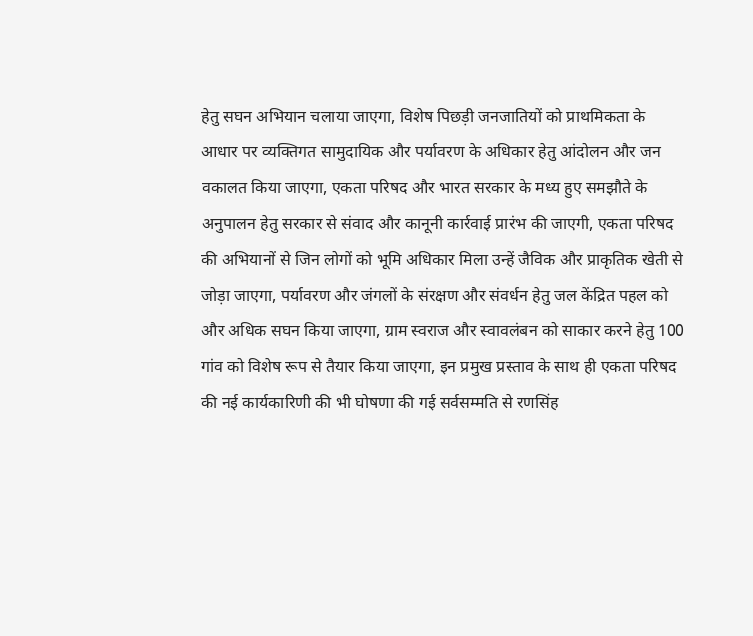हेतु सघन अभियान चलाया जाएगा, विशेष पिछड़ी जनजातियों को प्राथमिकता के आधार पर व्यक्तिगत सामुदायिक और पर्यावरण के अधिकार हेतु आंदोलन और जन वकालत किया जाएगा, एकता परिषद और भारत सरकार के मध्य हुए समझौते के अनुपालन हेतु सरकार से संवाद और कानूनी कार्रवाई प्रारंभ की जाएगी, एकता परिषद की अभियानों से जिन लोगों को भूमि अधिकार मिला उन्हें जैविक और प्राकृतिक खेती से जोड़ा जाएगा, पर्यावरण और जंगलों के संरक्षण और संवर्धन हेतु जल केंद्रित पहल को और अधिक सघन किया जाएगा, ग्राम स्वराज और स्वावलंबन को साकार करने हेतु 100 गांव को विशेष रूप से तैयार किया जाएगा, इन प्रमुख प्रस्ताव के साथ ही एकता परिषद की नई कार्यकारिणी की भी घोषणा की गई सर्वसम्मति से रणसिंह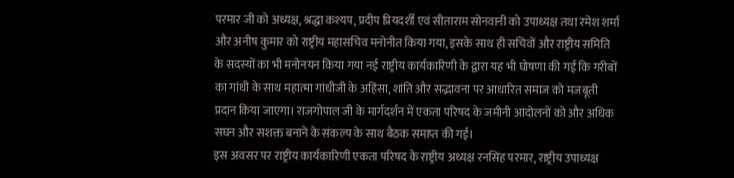परमार जी को अध्यक्ष, श्रद्धा कश्यप, प्रदीप प्रियदर्शी एवं सीताराम सोनवानी को उपाध्यक्ष तथा रमेश शर्मा और अनीष कुमार को राष्ट्रीय महासचिव मनोनीत किया गया, इसके साथ ही सचिवों और राष्ट्रीय समिति के सदस्यों का भी मनोनयन किया गया नई राष्ट्रीय कार्यकारिणी के द्वारा यह भी घोषणा की गई कि गरीबों का गांधी के साथ महात्मा गांधीजी के अहिंसा, शांति और सद्भावना पर आधारित समाज को मजबूती प्रदान किया जाएगा। राजगोपाल जी के मार्गदर्शन में एकता परिषद के जमीनी आंदोलनों को और अधिक सघन और सशक्त बनाने के संकल्प के साथ बैठक समाप्त की गई।
इस अवसर पर राष्ट्रीय कार्यकारिणी एकता परिषद के राष्ट्रीय अध्यक्ष रनसिंह परमार, राष्ट्रीय उपाध्यक्ष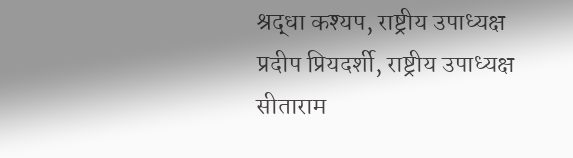श्रद्धा कश्यप, राष्ट्रीय उपाध्यक्ष प्रदीप प्रियदर्शी, राष्ट्रीय उपाध्यक्ष सीताराम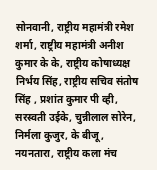सोनवानी, राष्ट्रीय महामंत्री रमेश शर्मा, राष्ट्रीय महामंत्री अनीश कुमार के के, राष्ट्रीय कोषाध्यक्ष निर्भय सिंह, राष्ट्रीय सचिव संतोष सिंह , प्रशांत कुमार पी व्ही, सरस्वती उईके, चुन्नीलाल सोरेन, निर्मला कुजुर, के बीजू, नयनतारा, राष्ट्रीय कला मंच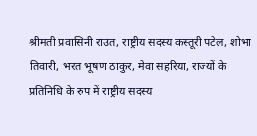श्रीमती प्रवासिनी राउत, राष्ट्रीय सदस्य कस्तूरी पटेल, शोभा तिवारी, भरत भूषण ठाकुर, मेवा सहरिया, राज्यों के प्रतिनिधि के रुप में राष्ट्रीय सदस्य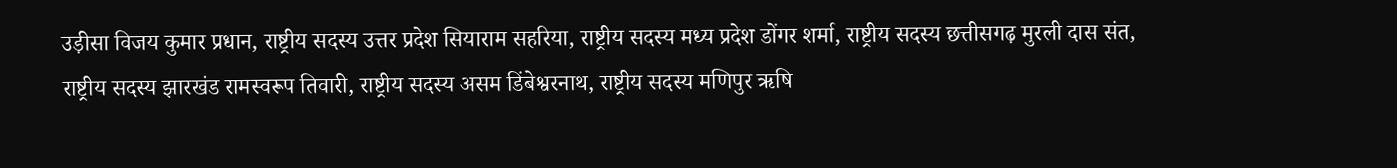उड़ीसा विजय कुमार प्रधान, राष्ट्रीय सदस्य उत्तर प्रदेश सियाराम सहरिया, राष्ट्रीय सदस्य मध्य प्रदेश डोंगर शर्मा, राष्ट्रीय सदस्य छत्तीसगढ़ मुरली दास संत, राष्ट्रीय सदस्य झारखंड रामस्वरूप तिवारी, राष्ट्रीय सदस्य असम डिंबेश्वरनाथ, राष्ट्रीय सदस्य मणिपुर ऋषि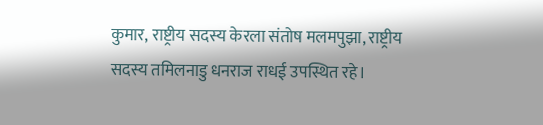कुमार, राष्ट्रीय सदस्य केरला संतोष मलमपुझा, राष्ट्रीय सदस्य तमिलनाडु धनराज राधई उपस्थित रहे।